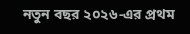নতুন বছর ২০২৬-এর প্রথম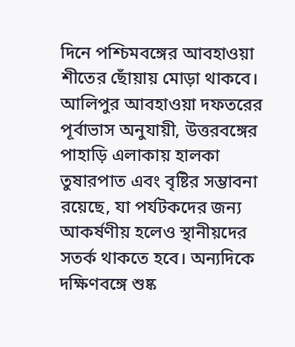দিনে পশ্চিমবঙ্গের আবহাওয়া শীতের ছোঁয়ায় মোড়া থাকবে। আলিপুর আবহাওয়া দফতরের পূর্বাভাস অনুযায়ী, উত্তরবঙ্গের পাহাড়ি এলাকায় হালকা তুষারপাত এবং বৃষ্টির সম্ভাবনা রয়েছে, যা পর্যটকদের জন্য আকর্ষণীয় হলেও স্থানীয়দের সতর্ক থাকতে হবে। অন্যদিকে দক্ষিণবঙ্গে শুষ্ক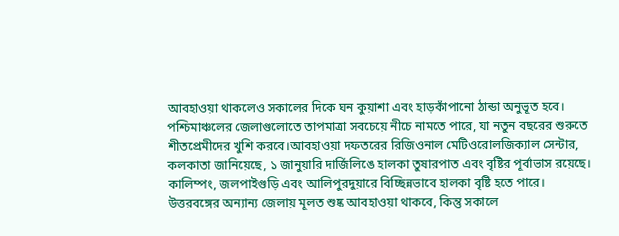আবহাওয়া থাকলেও সকালের দিকে ঘন কুয়াশা এবং হাড়কাঁপানো ঠান্ডা অনুভূত হবে।
পশ্চিমাঞ্চলের জেলাগুলোতে তাপমাত্রা সবচেয়ে নীচে নামতে পারে, যা নতুন বছরের শুরুতে শীতপ্রেমীদের খুশি করবে।আবহাওয়া দফতরের রিজিওনাল মেটিওরোলজিক্যাল সেন্টার, কলকাতা জানিয়েছে, ১ জানুয়ারি দার্জিলিঙে হালকা তুষারপাত এবং বৃষ্টির পূর্বাভাস রয়েছে। কালিম্পং, জলপাইগুড়ি এবং আলিপুরদুয়ারে বিচ্ছিন্নভাবে হালকা বৃষ্টি হতে পারে।
উত্তরবঙ্গের অন্যান্য জেলায় মূলত শুষ্ক আবহাওয়া থাকবে, কিন্তু সকালে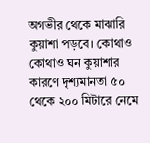অগভীর থেকে মাঝারি কুয়াশা পড়বে। কোথাও কোথাও ঘন কুয়াশার কারণে দৃশ্যমানতা ৫০ থেকে ২০০ মিটারে নেমে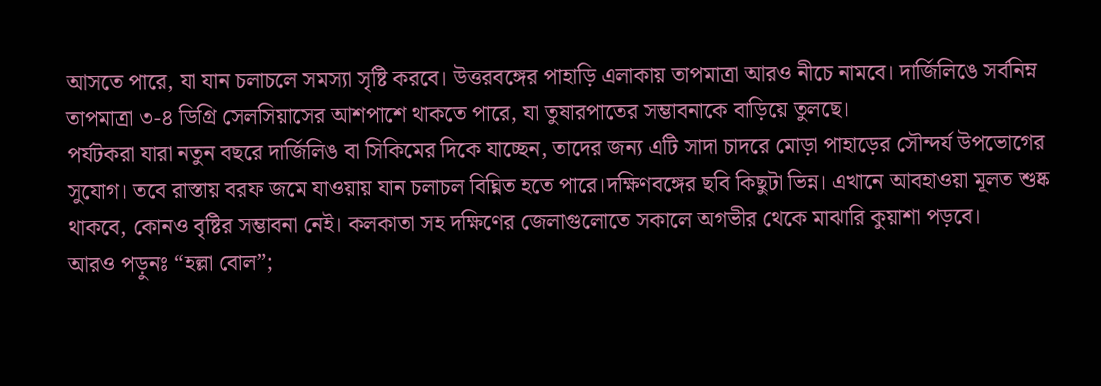আসতে পারে, যা যান চলাচলে সমস্যা সৃষ্টি করবে। উত্তরবঙ্গের পাহাড়ি এলাকায় তাপমাত্রা আরও নীচে নামবে। দার্জিলিঙে সর্বনিম্ন তাপমাত্রা ৩-৪ ডিগ্রি সেলসিয়াসের আশপাশে থাকতে পারে, যা তুষারপাতের সম্ভাবনাকে বাড়িয়ে তুলছে।
পর্যটকরা যারা নতুন বছরে দার্জিলিঙ বা সিকিমের দিকে যাচ্ছেন, তাদের জন্য এটি সাদা চাদরে মোড়া পাহাড়ের সৌন্দর্য উপভোগের সুযোগ। তবে রাস্তায় বরফ জমে যাওয়ায় যান চলাচল বিঘ্নিত হতে পারে।দক্ষিণবঙ্গের ছবি কিছুটা ভিন্ন। এখানে আবহাওয়া মূলত শুষ্ক থাকবে, কোনও বৃষ্টির সম্ভাবনা নেই। কলকাতা সহ দক্ষিণের জেলাগুলোতে সকালে অগভীর থেকে মাঝারি কুয়াশা পড়বে।
আরও পড়ুনঃ “হল্লা বোল”;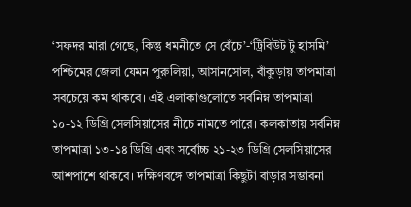‘সফদর মারা গেছে, কিন্তু ধমনীতে সে বেঁচে’-‘ট্রিবিউট টু হাসমি’
পশ্চিমের জেলা যেমন পুরুলিয়া, আসানসোল, বাঁকুড়ায় তাপমাত্রা সবচেয়ে কম থাকবে। এই এলাকাগুলোতে সর্বনিম্ন তাপমাত্রা ১০-১২ ডিগ্রি সেলসিয়াসের নীচে নামতে পারে। কলকাতায় সর্বনিম্ন তাপমাত্রা ১৩-১৪ ডিগ্রি এবং সর্বোচ্চ ২১-২৩ ডিগ্রি সেলসিয়াসের আশপাশে থাকবে। দক্ষিণবঙ্গে তাপমাত্রা কিছুটা বাড়ার সম্ভাবনা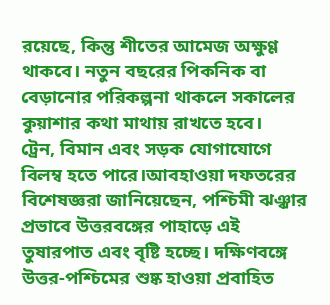রয়েছে, কিন্তু শীতের আমেজ অক্ষুণ্ণ থাকবে। নতুন বছরের পিকনিক বা বেড়ানোর পরিকল্পনা থাকলে সকালের কুয়াশার কথা মাথায় রাখতে হবে।
ট্রেন, বিমান এবং সড়ক যোগাযোগে বিলম্ব হতে পারে।আবহাওয়া দফতরের বিশেষজ্ঞরা জানিয়েছেন, পশ্চিমী ঝঞ্ঝার প্রভাবে উত্তরবঙ্গের পাহাড়ে এই তুষারপাত এবং বৃষ্টি হচ্ছে। দক্ষিণবঙ্গে উত্তর-পশ্চিমের শুষ্ক হাওয়া প্রবাহিত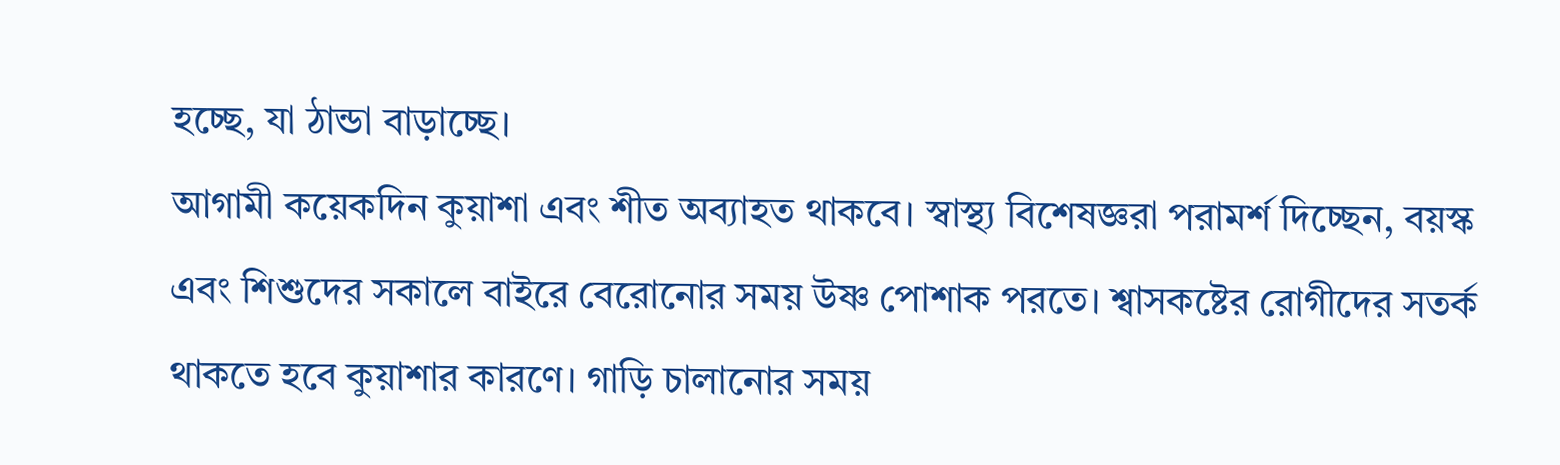হচ্ছে, যা ঠান্ডা বাড়াচ্ছে।
আগামী কয়েকদিন কুয়াশা এবং শীত অব্যাহত থাকবে। স্বাস্থ্য বিশেষজ্ঞরা পরামর্শ দিচ্ছেন, বয়স্ক এবং শিশুদের সকালে বাইরে বেরোনোর সময় উষ্ণ পোশাক পরতে। শ্বাসকষ্টের রোগীদের সতর্ক থাকতে হবে কুয়াশার কারণে। গাড়ি চালানোর সময়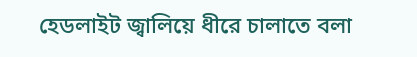হেডলাইট জ্বালিয়ে ধীরে চালাতে বলা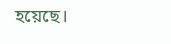হয়েছে।